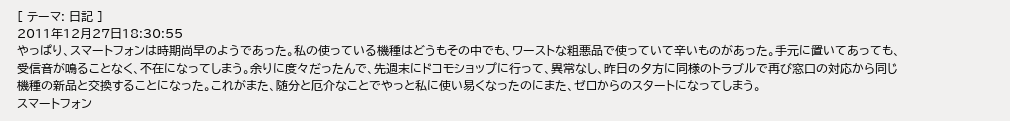[ テーマ: 日記 ]
2011年12月27日18:30:55
やっぱり、スマートフォンは時期尚早のようであった。私の使っている機種はどうもその中でも、ワーストな粗悪品で使っていて辛いものがあった。手元に置いてあっても、受信音が鳴ることなく、不在になってしまう。余りに度々だったんで、先週末にドコモショップに行って、異常なし、昨日の夕方に同様のトラブルで再び窓口の対応から同じ機種の新品と交換することになった。これがまた、随分と厄介なことでやっと私に使い易くなったのにまた、ゼロからのスタートになってしまう。
スマートフォン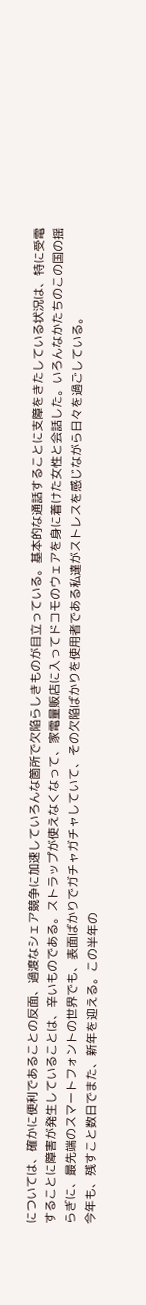については、確かに便利であることの反面、過渡なシェア競争に加速していろんな箇所で欠陥らしきものが目立っている。基本的な通話することに支障をきたしている状況は、特に受電することに障害が発生していることは、辛いものである。ストラップが使えなくなって、家電量販店に入ってドコモのウェアを身に着けた女性と会話した。いろんなかたちのこの国の揺らぎに、最先端のスマートフォントの世界でも、表面ばかりでガチャガチャしていて、その欠陥ばかりを使用者である私達がストレスを感じながら日々を過ごしている。
今年も、残すこと数日でまた、新年を迎える。この半年の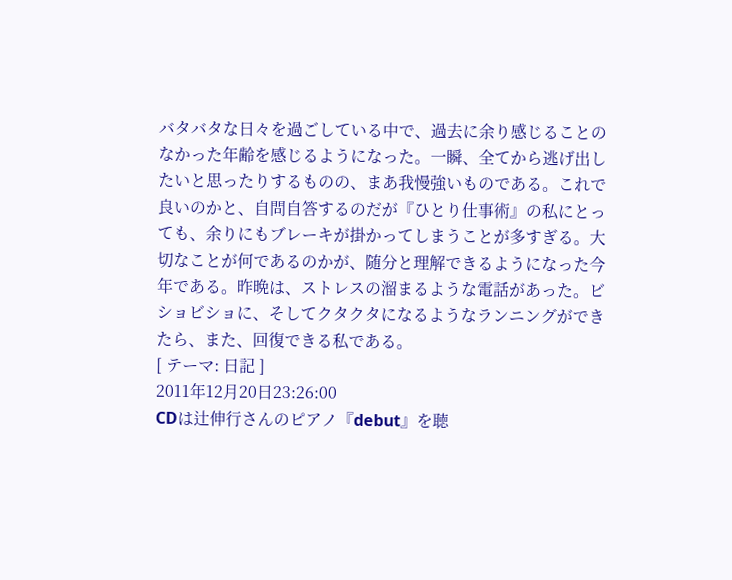バタバタな日々を過ごしている中で、過去に余り感じることのなかった年齢を感じるようになった。一瞬、全てから逃げ出したいと思ったりするものの、まあ我慢強いものである。これで良いのかと、自問自答するのだが『ひとり仕事術』の私にとっても、余りにもブレーキが掛かってしまうことが多すぎる。大切なことが何であるのかが、随分と理解できるようになった今年である。昨晩は、ストレスの溜まるような電話があった。ビショビショに、そしてクタクタになるようなランニングができたら、また、回復できる私である。
[ テーマ: 日記 ]
2011年12月20日23:26:00
CDは辻伸行さんのピアノ『debut』を聴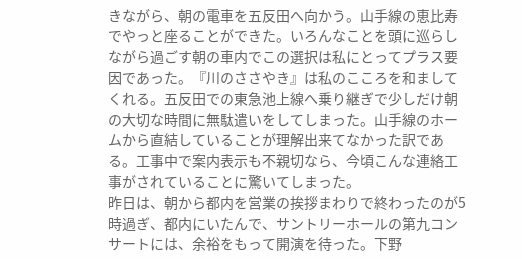きながら、朝の電車を五反田へ向かう。山手線の恵比寿でやっと座ることができた。いろんなことを頭に巡らしながら過ごす朝の車内でこの選択は私にとってプラス要因であった。『川のささやき』は私のこころを和ましてくれる。五反田での東急池上線へ乗り継ぎで少しだけ朝の大切な時間に無駄遣いをしてしまった。山手線のホームから直結していることが理解出来てなかった訳である。工事中で案内表示も不親切なら、今頃こんな連絡工事がされていることに驚いてしまった。
昨日は、朝から都内を営業の挨拶まわりで終わったのが5時過ぎ、都内にいたんで、サントリーホールの第九コンサートには、余裕をもって開演を待った。下野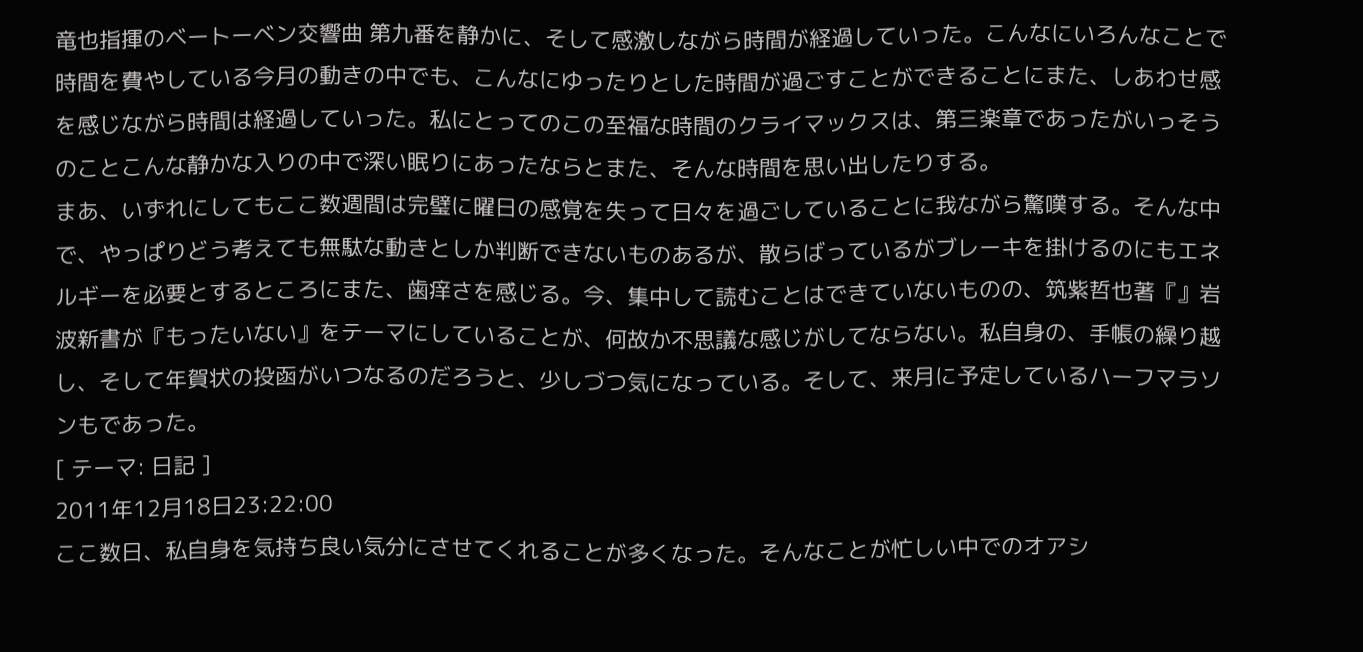竜也指揮のベートーベン交響曲 第九番を静かに、そして感激しながら時間が経過していった。こんなにいろんなことで時間を費やしている今月の動きの中でも、こんなにゆったりとした時間が過ごすことができることにまた、しあわせ感を感じながら時間は経過していった。私にとってのこの至福な時間のクライマックスは、第三楽章であったがいっそうのことこんな静かな入りの中で深い眠りにあったならとまた、そんな時間を思い出したりする。
まあ、いずれにしてもここ数週間は完璧に曜日の感覚を失って日々を過ごしていることに我ながら驚嘆する。そんな中で、やっぱりどう考えても無駄な動きとしか判断できないものあるが、散らばっているがブレーキを掛けるのにもエネルギーを必要とするところにまた、歯痒さを感じる。今、集中して読むことはできていないものの、筑紫哲也著『』岩波新書が『もったいない』をテーマにしていることが、何故か不思議な感じがしてならない。私自身の、手帳の繰り越し、そして年賀状の投函がいつなるのだろうと、少しづつ気になっている。そして、来月に予定しているハーフマラソンもであった。
[ テーマ: 日記 ]
2011年12月18日23:22:00
ここ数日、私自身を気持ち良い気分にさせてくれることが多くなった。そんなことが忙しい中でのオアシ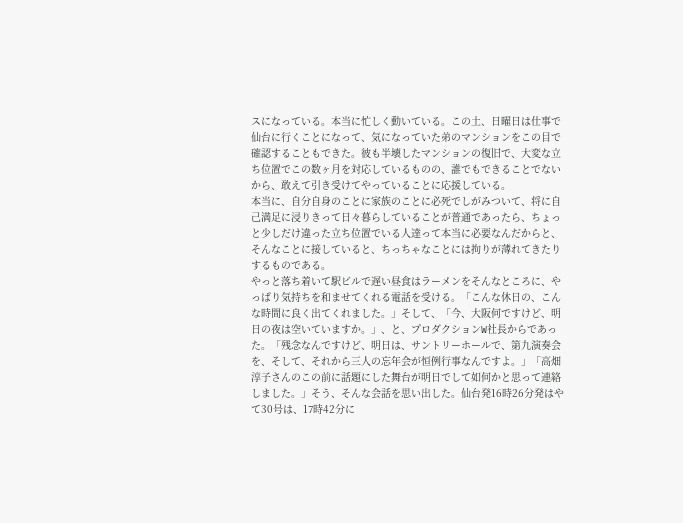スになっている。本当に忙しく動いている。この土、日曜日は仕事で仙台に行くことになって、気になっていた弟のマンションをこの目で確認することもできた。彼も半壊したマンションの復旧で、大変な立ち位置でこの数ヶ月を対応しているものの、誰でもできることでないから、敢えて引き受けてやっていることに応援している。
本当に、自分自身のことに家族のことに必死でしがみついて、将に自己満足に浸りきって日々暮らしていることが普通であったら、ちょっと少しだけ違った立ち位置でいる人達って本当に必要なんだからと、そんなことに接していると、ちっちゃなことには拘りが薄れてきたりするものである。
やっと落ち着いて駅ビルで遅い昼食はラーメンをそんなところに、やっぱり気持ちを和ませてくれる電話を受ける。「こんな休日の、こんな時間に良く出てくれました。」そして、「今、大阪何ですけど、明日の夜は空いていますか。」、と、プロダクションW社長からであった。「残念なんですけど、明日は、サントリーホールで、第九演奏会を、そして、それから三人の忘年会が恒例行事なんですよ。」「高畑淳子さんのこの前に話題にした舞台が明日でして如何かと思って連絡しました。」そう、そんな会話を思い出した。仙台発16時26分発はやて30号は、17時42分に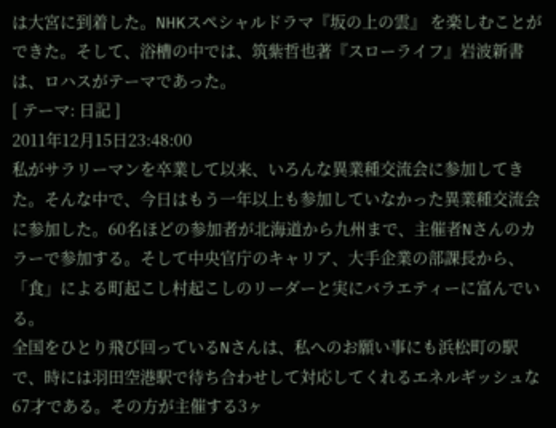は大宮に到着した。NHKスペシャルドラマ『坂の上の雲』 を楽しむことができた。そして、浴槽の中では、筑紫哲也著『スローライフ』岩波新書は、ロハスがテーマであった。
[ テーマ: 日記 ]
2011年12月15日23:48:00
私がサラリーマンを卒業して以来、いろんな異業種交流会に参加してきた。そんな中で、今日はもう一年以上も参加していなかった異業種交流会に参加した。60名ほどの参加者が北海道から九州まで、主催者Nさんのカラーで参加する。そして中央官庁のキャリア、大手企業の部課長から、「食」による町起こし村起こしのリーダーと実にバラエティーに富んでいる。
全国をひとり飛び回っているNさんは、私へのお願い事にも浜松町の駅で、時には羽田空港駅で待ち合わせして対応してくれるエネルギッシュな67才である。その方が主催する3ヶ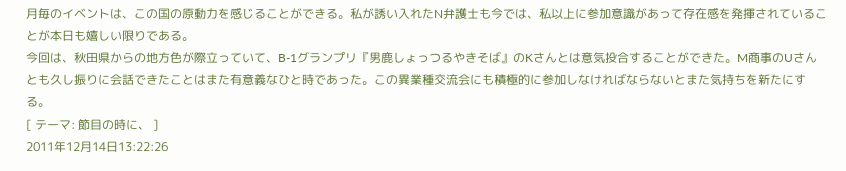月毎のイベントは、この国の原動力を感じることができる。私が誘い入れたN弁護士も今では、私以上に参加意識があって存在感を発揮されていることが本日も嬉しい限りである。
今回は、秋田県からの地方色が際立っていて、B-1グランプリ『男鹿しょっつるやきそば』のKさんとは意気投合することができた。M商事のUさんとも久し振りに会話できたことはまた有意義なひと時であった。この異業種交流会にも積極的に参加しなければならないとまた気持ちを新たにする。
[ テーマ: 節目の時に、 ]
2011年12月14日13:22:26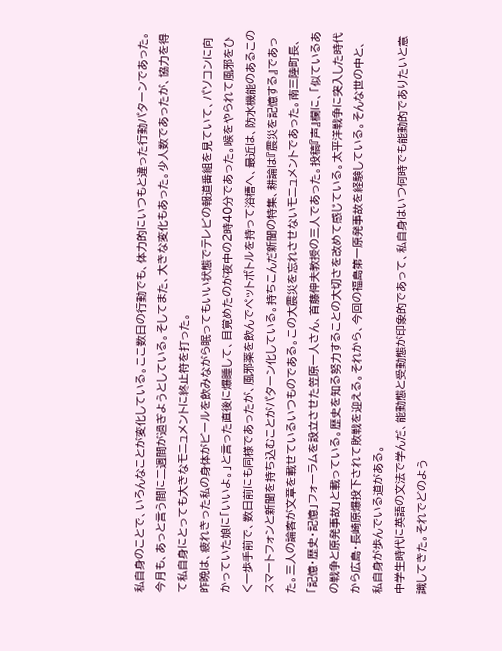私自身のことで、いろんなことが変化している。ここ数日の行動でも、体力的にいつもと違った行動パターンであった。今月も、あっと言う間に二週間が過ぎようとしている。そしてまた、大きな変化もあった。少人数であったが、協力を得て私自身にとっても大きなモニュメントに終止符を打った。
昨晩は、疲れきった私の身体がビールを飲みながら眠ってもいい状態でテレビの報道番組を見ていて、パソコンに向かっていた娘に「いいよ。」と言った直後に爆睡して、目覚めたのが夜中の2時40分であった。喉をやられて風邪をひく一歩手前で、数日前にも同様であったが、風邪薬を飲んでペットボトルを持って浴槽へ、最近は、防水機能のあるこのスマートフォンと新聞を持ち込むことがパターン化している。持ちこんだ新聞の特集、耕論は『震災を記憶する』であった。三人の論客が文章を載せているいつものである。この大震災を忘れさせないモニュメントであった。南三陸町長、「記憶・歴史・記憶」フォーラムを設立させた笠原一人さん、首藤伸夫教授の三人であった。投稿『声』欄に、「似ているあの戦争と原発事故」と載っている。歴史を知る努力することの大切さを改めて感じている。太平洋戦争に突入した時代から広島・長崎原爆投下されて敗戦を迎える。それから、今回の福島第一原発事故を経験している。そんな世の中と、私自身が歩んでいる道がある。
中学生時代に英語の文法で学んだ、能動態と受動態が印象的であって、私自身はいつ何時でも能動的でありたいと意識してきた。それでどのよう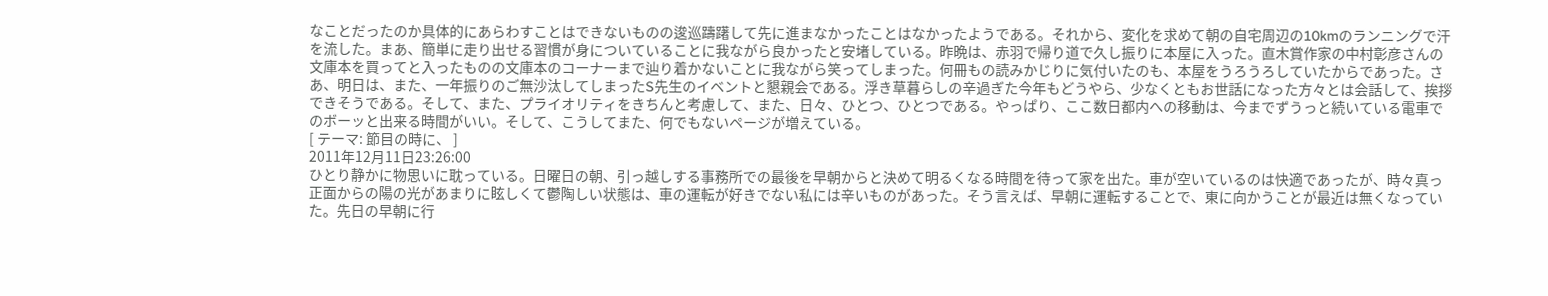なことだったのか具体的にあらわすことはできないものの逡巡躊躇して先に進まなかったことはなかったようである。それから、変化を求めて朝の自宅周辺の10kmのランニングで汗を流した。まあ、簡単に走り出せる習慣が身についていることに我ながら良かったと安堵している。昨晩は、赤羽で帰り道で久し振りに本屋に入った。直木賞作家の中村彰彦さんの文庫本を買ってと入ったものの文庫本のコーナーまで辿り着かないことに我ながら笑ってしまった。何冊もの読みかじりに気付いたのも、本屋をうろうろしていたからであった。さあ、明日は、また、一年振りのご無沙汰してしまったS先生のイベントと懇親会である。浮き草暮らしの辛過ぎた今年もどうやら、少なくともお世話になった方々とは会話して、挨拶できそうである。そして、また、プライオリティをきちんと考慮して、また、日々、ひとつ、ひとつである。やっぱり、ここ数日都内への移動は、今までずうっと続いている電車でのボーッと出来る時間がいい。そして、こうしてまた、何でもないページが増えている。
[ テーマ: 節目の時に、 ]
2011年12月11日23:26:00
ひとり静かに物思いに耽っている。日曜日の朝、引っ越しする事務所での最後を早朝からと決めて明るくなる時間を待って家を出た。車が空いているのは快適であったが、時々真っ正面からの陽の光があまりに眩しくて鬱陶しい状態は、車の運転が好きでない私には辛いものがあった。そう言えば、早朝に運転することで、東に向かうことが最近は無くなっていた。先日の早朝に行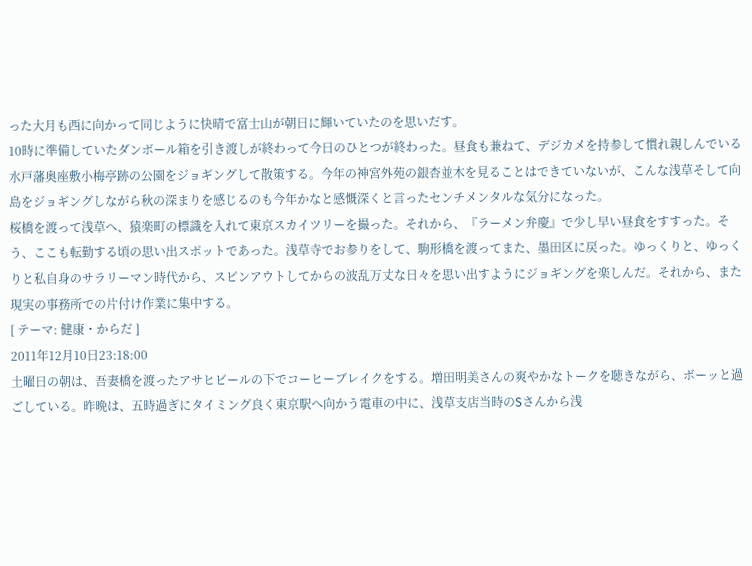った大月も西に向かって同じように快晴で富士山が朝日に輝いていたのを思いだす。
10時に準備していたダンボール箱を引き渡しが終わって今日のひとつが終わった。昼食も兼ねて、デジカメを持参して慣れ親しんでいる水戸藩奥座敷小梅亭跡の公園をジョギングして散策する。今年の神宮外苑の銀杏並木を見ることはできていないが、こんな浅草そして向島をジョギングしながら秋の深まりを感じるのも今年かなと感慨深くと言ったセンチメンタルな気分になった。
桜橋を渡って浅草へ、猿楽町の標識を入れて東京スカイツリーを撮った。それから、『ラーメン弁慶』で少し早い昼食をすすった。そう、ここも転勤する頃の思い出スポットであった。浅草寺でお参りをして、駒形橋を渡ってまた、墨田区に戻った。ゆっくりと、ゆっくりと私自身のサラリーマン時代から、スピンアウトしてからの波乱万丈な日々を思い出すようにジョギングを楽しんだ。それから、また現実の事務所での片付け作業に集中する。
[ テーマ: 健康・からだ ]
2011年12月10日23:18:00
土曜日の朝は、吾妻橋を渡ったアサヒビールの下でコーヒーブレイクをする。増田明美さんの爽やかなトークを聴きながら、ボーッと過ごしている。昨晩は、五時過ぎにタイミング良く東京駅へ向かう電車の中に、浅草支店当時のSさんから浅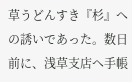草うどんすき『杉』への誘いであった。数日前に、浅草支店へ手帳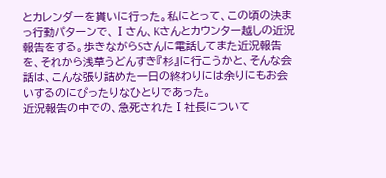とカレンダーを貰いに行った。私にとって、この頃の決まっ行動パターンで、Ⅰさん、Kさんとカウンター越しの近況報告をする。歩きながらSさんに電話してまた近況報告を、それから浅草うどんすき『杉』に行こうかと、そんな会話は、こんな張り詰めた一日の終わりには余りにもお会いするのにぴったりなひとりであった。
近況報告の中での、急死されたⅠ社長について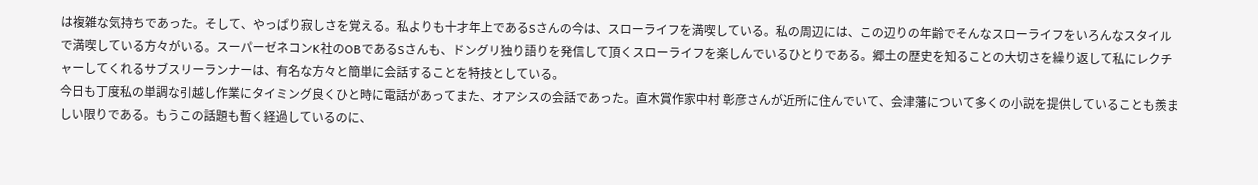は複雑な気持ちであった。そして、やっぱり寂しさを覚える。私よりも十才年上であるSさんの今は、スローライフを満喫している。私の周辺には、この辺りの年齢でそんなスローライフをいろんなスタイルで満喫している方々がいる。スーパーゼネコンK社のOBであるSさんも、ドングリ独り語りを発信して頂くスローライフを楽しんでいるひとりである。郷土の歴史を知ることの大切さを繰り返して私にレクチャーしてくれるサブスリーランナーは、有名な方々と簡単に会話することを特技としている。
今日も丁度私の単調な引越し作業にタイミング良くひと時に電話があってまた、オアシスの会話であった。直木賞作家中村 彰彦さんが近所に住んでいて、会津藩について多くの小説を提供していることも羨ましい限りである。もうこの話題も暫く経過しているのに、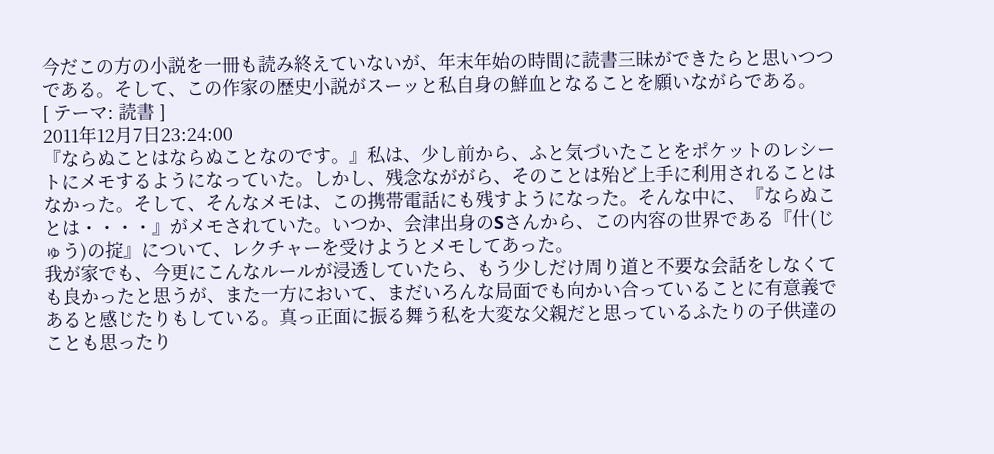今だこの方の小説を一冊も読み終えていないが、年末年始の時間に読書三昧ができたらと思いつつである。そして、この作家の歴史小説がスーッと私自身の鮮血となることを願いながらである。
[ テーマ: 読書 ]
2011年12月7日23:24:00
『ならぬことはならぬことなのです。』私は、少し前から、ふと気づいたことをポケットのレシートにメモするようになっていた。しかし、残念なががら、そのことは殆ど上手に利用されることはなかった。そして、そんなメモは、この携帯電話にも残すようになった。そんな中に、『ならぬことは・・・・』がメモされていた。いつか、会津出身のSさんから、この内容の世界である『什(じゅう)の掟』について、レクチャーを受けようとメモしてあった。
我が家でも、今更にこんなルールが浸透していたら、もう少しだけ周り道と不要な会話をしなくても良かったと思うが、また一方において、まだいろんな局面でも向かい合っていることに有意義であると感じたりもしている。真っ正面に振る舞う私を大変な父親だと思っているふたりの子供達のことも思ったり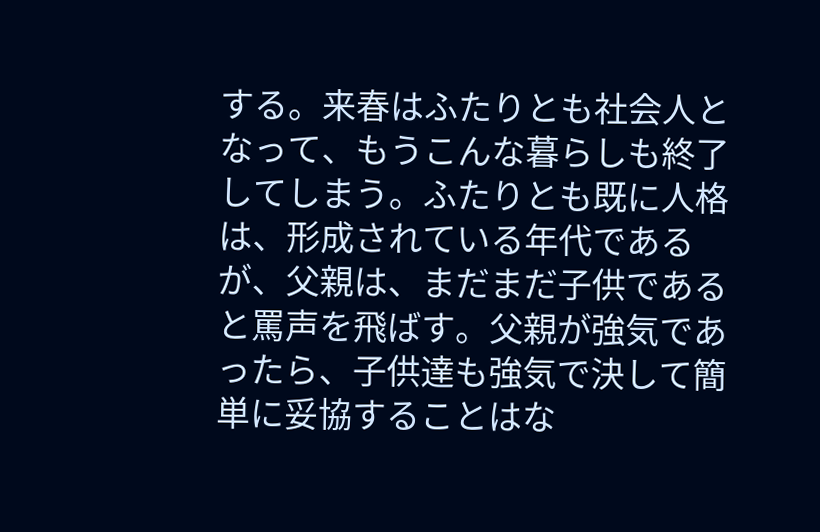する。来春はふたりとも社会人となって、もうこんな暮らしも終了してしまう。ふたりとも既に人格は、形成されている年代であるが、父親は、まだまだ子供であると罵声を飛ばす。父親が強気であったら、子供達も強気で決して簡単に妥協することはな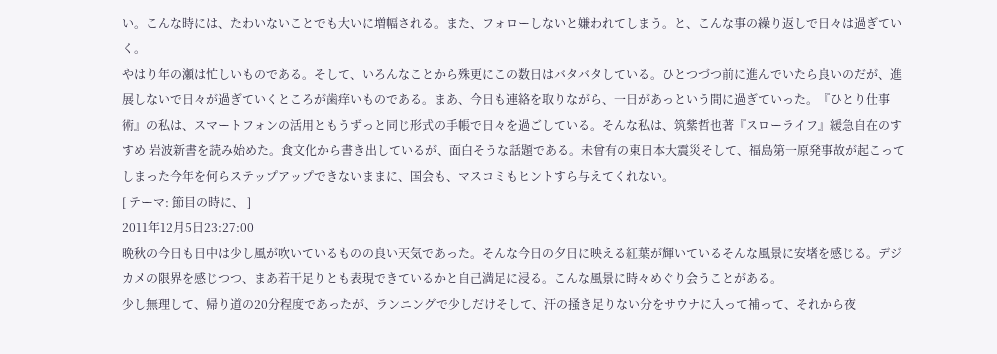い。こんな時には、たわいないことでも大いに増幅される。また、フォローしないと嫌われてしまう。と、こんな事の繰り返しで日々は過ぎていく。
やはり年の瀬は忙しいものである。そして、いろんなことから殊更にこの数日はバタバタしている。ひとつづつ前に進んでいたら良いのだが、進展しないで日々が過ぎていくところが歯痒いものである。まあ、今日も連絡を取りながら、一日があっという間に過ぎていった。『ひとり仕事術』の私は、スマートフォンの活用ともうずっと同じ形式の手帳で日々を過ごしている。そんな私は、筑紫哲也著『スローライフ』緩急自在のすすめ 岩波新書を読み始めた。食文化から書き出しているが、面白そうな話題である。未曾有の東日本大震災そして、福島第一原発事故が起こってしまった今年を何らステップアップできないままに、国会も、マスコミもヒントすら与えてくれない。
[ テーマ: 節目の時に、 ]
2011年12月5日23:27:00
晩秋の今日も日中は少し風が吹いているものの良い天気であった。そんな今日の夕日に映える紅葉が輝いているそんな風景に安堵を感じる。デジカメの限界を感じつつ、まあ若干足りとも表現できているかと自己満足に浸る。こんな風景に時々めぐり会うことがある。
少し無理して、帰り道の20分程度であったが、ランニングで少しだけそして、汗の掻き足りない分をサウナに入って補って、それから夜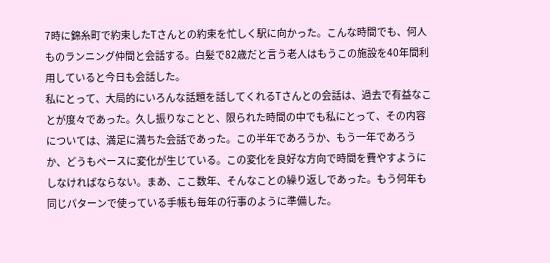7時に錦糸町で約束したTさんとの約束を忙しく駅に向かった。こんな時間でも、何人ものランニング仲間と会話する。白髪で82歳だと言う老人はもうこの施設を40年間利用していると今日も会話した。
私にとって、大局的にいろんな話題を話してくれるTさんとの会話は、過去で有益なことが度々であった。久し振りなことと、限られた時間の中でも私にとって、その内容については、満足に満ちた会話であった。この半年であろうか、もう一年であろうか、どうもペースに変化が生じている。この変化を良好な方向で時間を費やすようにしなければならない。まあ、ここ数年、そんなことの繰り返しであった。もう何年も同じパターンで使っている手帳も毎年の行事のように準備した。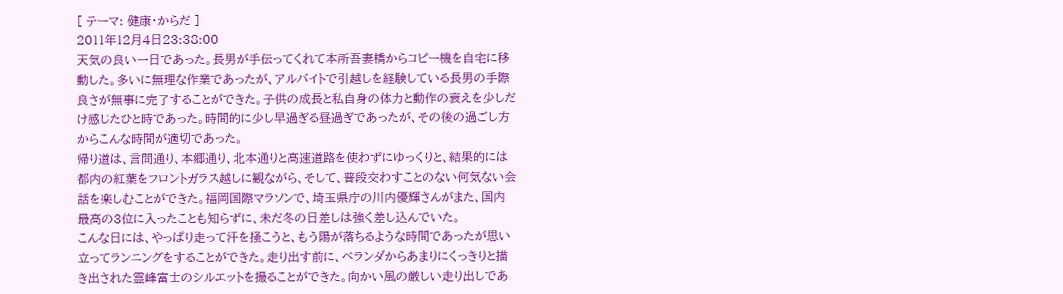[ テーマ: 健康・からだ ]
2011年12月4日23:38:00
天気の良い一日であった。長男が手伝ってくれて本所吾妻橋からコピー機を自宅に移動した。多いに無理な作業であったが、アルバイトで引越しを経験している長男の手際良さが無事に完了することができた。子供の成長と私自身の体力と動作の衰えを少しだけ感じたひと時であった。時間的に少し早過ぎる昼過ぎであったが、その後の過ごし方からこんな時間が適切であった。
帰り道は、言問通り、本郷通り、北本通りと高速道路を使わずにゆっくりと、結果的には都内の紅葉をフロントガラス越しに観ながら、そして、普段交わすことのない何気ない会話を楽しむことができた。福岡国際マラソンで、埼玉県庁の川内優輝さんがまた、国内最高の3位に入ったことも知らずに、未だ冬の日差しは強く差し込んでいた。
こんな日には、やっぱり走って汗を掻こうと、もう陽が落ちるような時間であったが思い立ってランニングをすることができた。走り出す前に、ベランダからあまりにくっきりと描き出された霊峰富士のシルエットを撮ることができた。向かい風の厳しい走り出しであ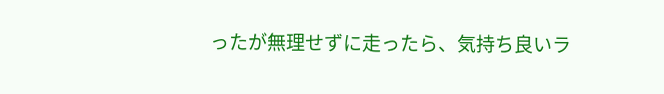ったが無理せずに走ったら、気持ち良いラ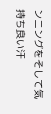ンニングをそして気持ち良い汗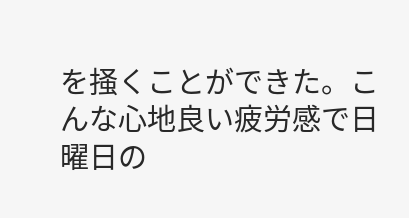を掻くことができた。こんな心地良い疲労感で日曜日の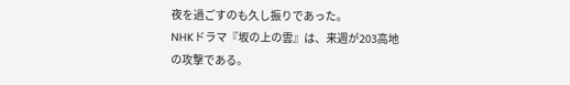夜を過ごすのも久し振りであった。
NHKドラマ『坂の上の雲』は、来週が203高地の攻撃である。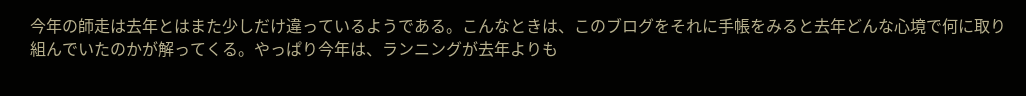今年の師走は去年とはまた少しだけ違っているようである。こんなときは、このブログをそれに手帳をみると去年どんな心境で何に取り組んでいたのかが解ってくる。やっぱり今年は、ランニングが去年よりも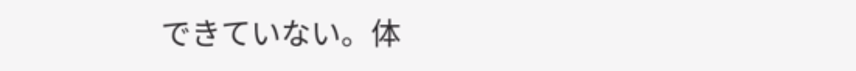できていない。体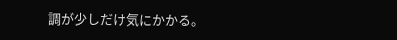調が少しだけ気にかかる。